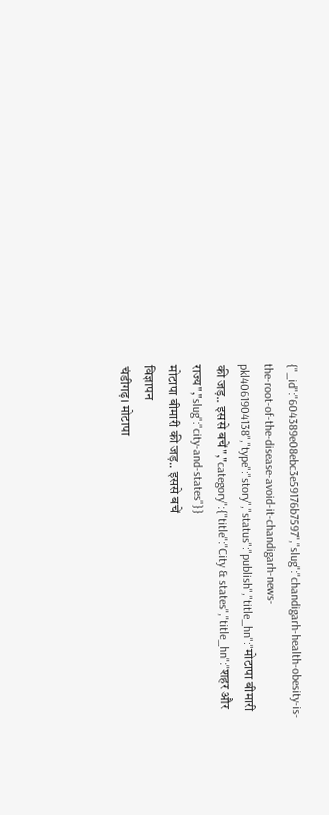{"_id":"604389e08ebc3e59176b7597","slug":"chandigarh-health-obesity-is-the-root-of-the-disease-avoid-it-chandigarh-news-pkl4061904138","type":"story","status":"publish","title_hn":"मोटापा बीमारी की जड़.. इससे बचें","category":{"title":"City & states","title_hn":"शहर और राज्य","slug":"city-and-states"}}
मोटापा बीमारी की जड़.. इससे बचें
विज्ञापन
चंडीगढ़। मोटापा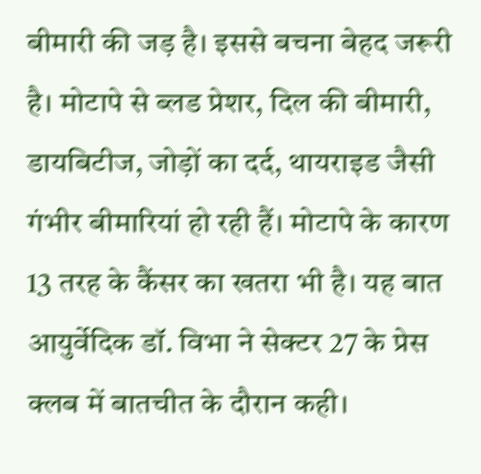बीमारी की जड़ है। इससे बचना बेहद जरूरी है। मोटापे से ब्लड प्रेशर, दिल की बीमारी, डायबिटीज, जोड़ों का दर्द, थायराइड जैसी गंभीर बीमारियां हो रही हैं। मोटापे के कारण 13 तरह के कैंसर का खतरा भी है। यह बात आयुर्वेदिक डॉ. विभा ने सेक्टर 27 के प्रेस क्लब में बातचीत के दौरान कही।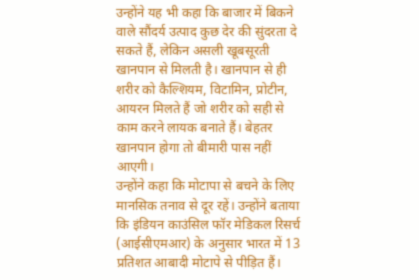उन्होंने यह भी कहा कि बाजार में बिकने वाले सौंदर्य उत्पाद कुछ देर की सुंदरता दे सकते हैं, लेकिन असली खूबसूरती खानपान से मिलती है। खानपान से ही शरीर को कैल्शियम, विटामिन, प्रोटीन, आयरन मिलते हैं जो शरीर को सही से काम करने लायक बनाते हैं। बेहतर खानपान होगा तो बीमारी पास नहीं आएगी।
उन्होंने कहा कि मोटापा से बचने के लिए मानसिक तनाव से दूर रहें। उन्होंने बताया कि इंडियन काउंसिल फॉर मेडिकल रिसर्च (आईसीएमआर) के अनुसार भारत में 13 प्रतिशत आबादी मोटापे से पीड़ित हैं।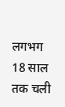लगभग 18 साल तक चली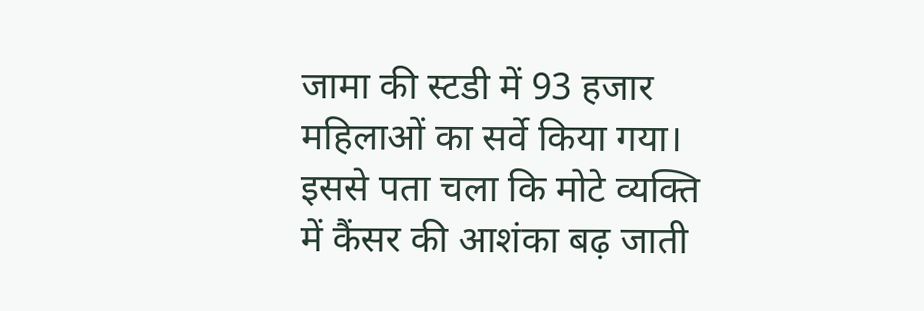जामा की स्टडी में 93 हजार महिलाओं का सर्वे किया गया। इससे पता चला कि मोटे व्यक्ति में कैंसर की आशंका बढ़ जाती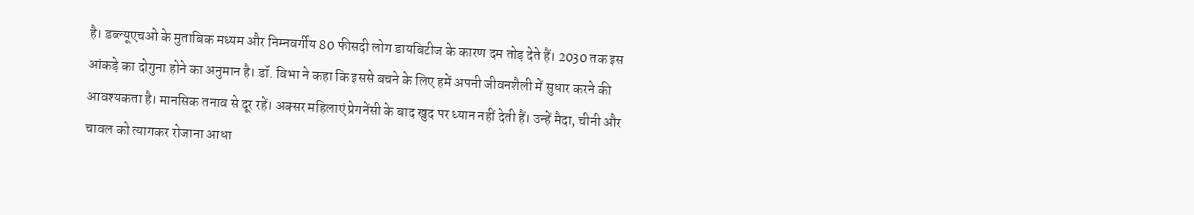है। डब्ल्यूएचओ के मुताबिक मध्यम और निम्नवर्गीय 80 फीसदी लोग डायबिटीज के कारण दम तोड़ देते हैं। 2030 तक इस आंकड़े का दोगुना होने का अनुमान है। डॉ. विभा ने कहा कि इससे बचने के लिए हमें अपनी जीवनशैली में सुधार करने की आवश्यकता है। मानसिक तनाव से दूर रहें। अक्सर महिलाएं प्रेगनेंसी के बाद खुद पर ध्यान नहीं देती हैं। उन्हें मैदा, चीनी और चावल को त्यागकर रोजाना आधा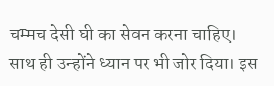चम्मच देसी घी का सेवन करना चाहिए। साथ ही उन्होंने ध्यान पर भी जोर दिया। इस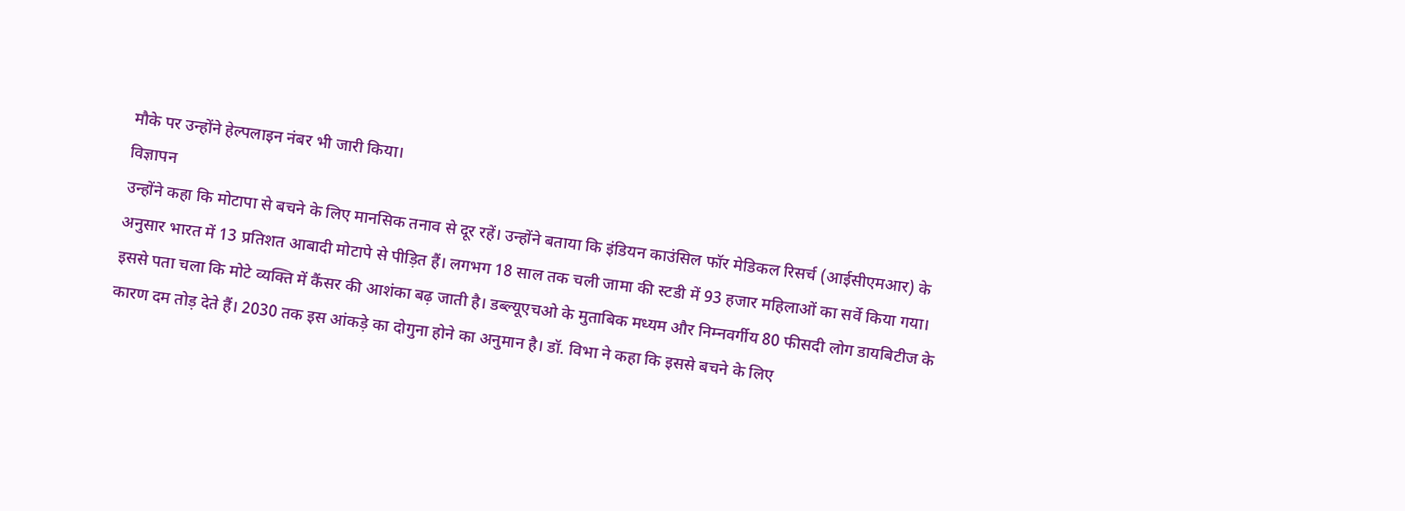मौके पर उन्होंने हेल्पलाइन नंबर भी जारी किया।
विज्ञापन
उन्होंने कहा कि मोटापा से बचने के लिए मानसिक तनाव से दूर रहें। उन्होंने बताया कि इंडियन काउंसिल फॉर मेडिकल रिसर्च (आईसीएमआर) के अनुसार भारत में 13 प्रतिशत आबादी मोटापे से पीड़ित हैं। लगभग 18 साल तक चली जामा की स्टडी में 93 हजार महिलाओं का सर्वे किया गया। इससे पता चला कि मोटे व्यक्ति में कैंसर की आशंका बढ़ जाती है। डब्ल्यूएचओ के मुताबिक मध्यम और निम्नवर्गीय 80 फीसदी लोग डायबिटीज के कारण दम तोड़ देते हैं। 2030 तक इस आंकड़े का दोगुना होने का अनुमान है। डॉ. विभा ने कहा कि इससे बचने के लिए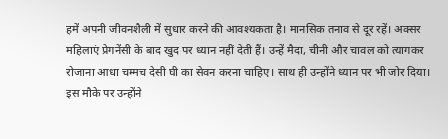हमें अपनी जीवनशैली में सुधार करने की आवश्यकता है। मानसिक तनाव से दूर रहें। अक्सर महिलाएं प्रेगनेंसी के बाद खुद पर ध्यान नहीं देती हैं। उन्हें मैदा, चीनी और चावल को त्यागकर रोजाना आधा चम्मच देसी घी का सेवन करना चाहिए। साथ ही उन्होंने ध्यान पर भी जोर दिया। इस मौके पर उन्होंने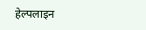हेल्पलाइन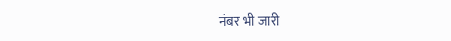नंबर भी जारी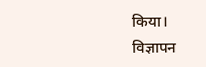किया।
विज्ञापन